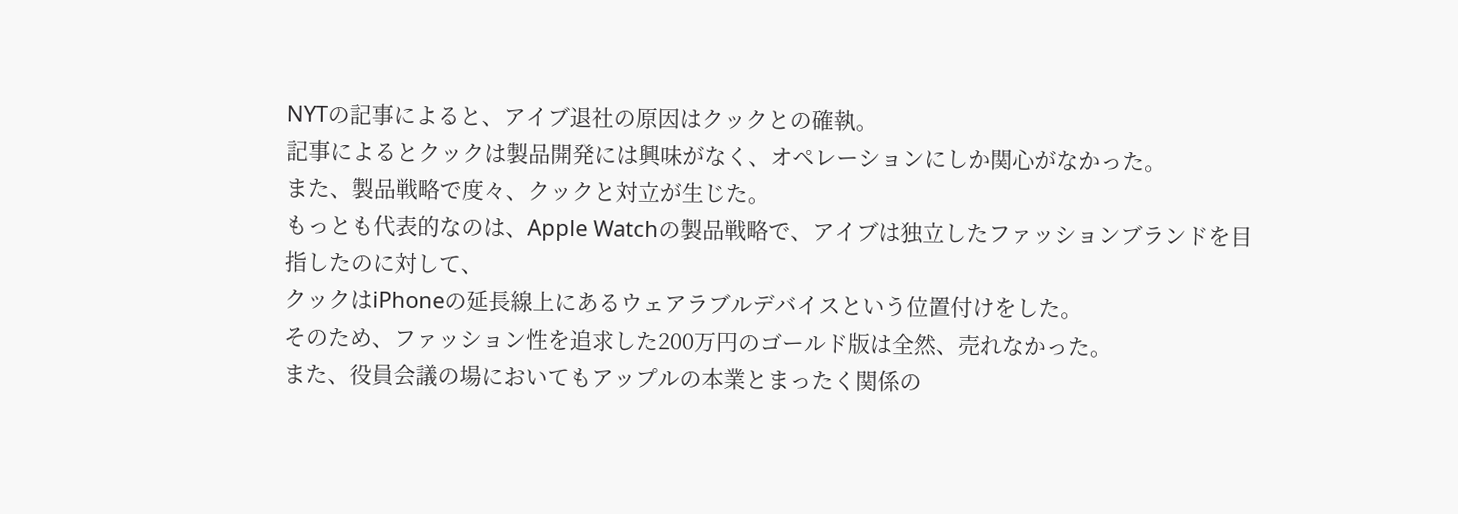NYTの記事によると、アイブ退社の原因はクックとの確執。
記事によるとクックは製品開発には興味がなく、オペレーションにしか関心がなかった。
また、製品戦略で度々、クックと対立が生じた。
もっとも代表的なのは、Apple Watchの製品戦略で、アイブは独立したファッションブランドを目指したのに対して、
クックはiPhoneの延長線上にあるウェアラブルデバイスという位置付けをした。
そのため、ファッション性を追求した200万円のゴールド版は全然、売れなかった。
また、役員会議の場においてもアップルの本業とまったく関係の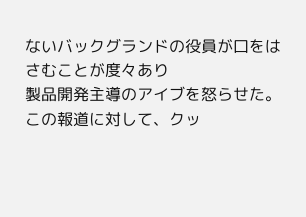ないバックグランドの役員が口をはさむことが度々あり
製品開発主導のアイブを怒らせた。
この報道に対して、クッ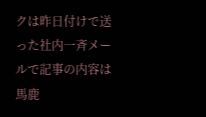クは昨日付けで送った社内一斉メールで記事の内容は馬鹿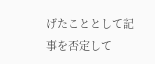げたこととして記事を否定して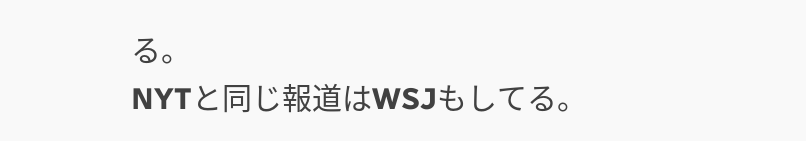る。
NYTと同じ報道はWSJもしてる。